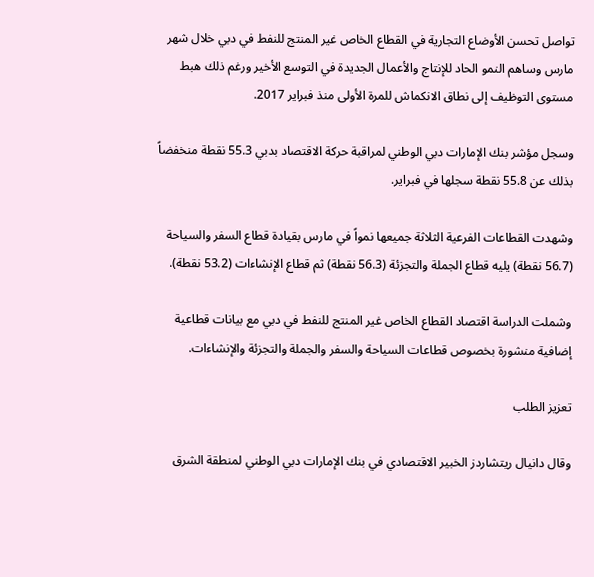تواصل تحسن الأوضاع التجارية في القطاع الخاص غير المنتج للنفط في دبي خلال شهر مارس وساهم النمو الحاد للإنتاج والأعمال الجديدة في التوسع الأخير ورغم ذلك هبط مستوى التوظيف إلى نطاق الانكماش للمرة الأولى منذ فبراير 2017.

وسجل مؤشر بنك الإمارات دبي الوطني لمراقبة حركة الاقتصاد بدبي 55.3 نقطة منخفضاً بذلك عن 55.8 نقطة سجلها في فبراير.

وشهدت القطاعات الفرعية الثلاثة جميعها نمواً في مارس بقيادة قطاع السفر والسياحة (56.7 نقطة) يليه قطاع الجملة والتجزئة (56.3 نقطة) ثم قطاع الإنشاءات (53.2 نقطة).

وشملت الدراسة اقتصاد القطاع الخاص غير المنتج للنفط في دبي مع بيانات قطاعية إضافية منشورة بخصوص قطاعات السياحة والسفر والجملة والتجزئة والإنشاءات.

تعزيز الطلب

وقال دانيال ريتشاردز الخبير الاقتصادي في بنك الإمارات دبي الوطني لمنطقة الشرق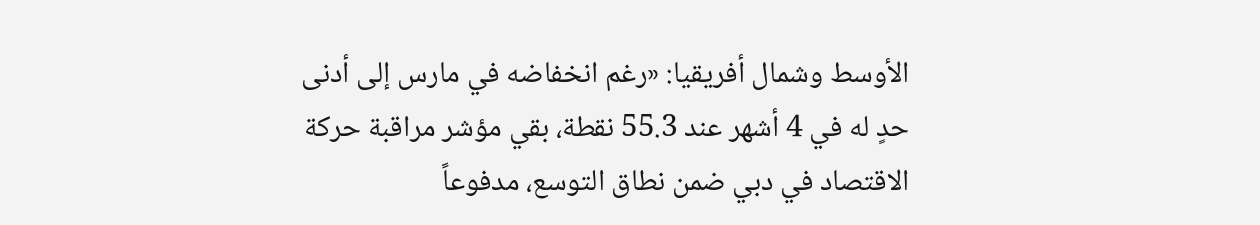الأوسط وشمال أفريقيا: «رغم انخفاضه في مارس إلى أدنى حدٍ له في 4 أشهر عند 55.3 نقطة، بقي مؤشر مراقبة حركة الاقتصاد في دبي ضمن نطاق التوسع، مدفوعاً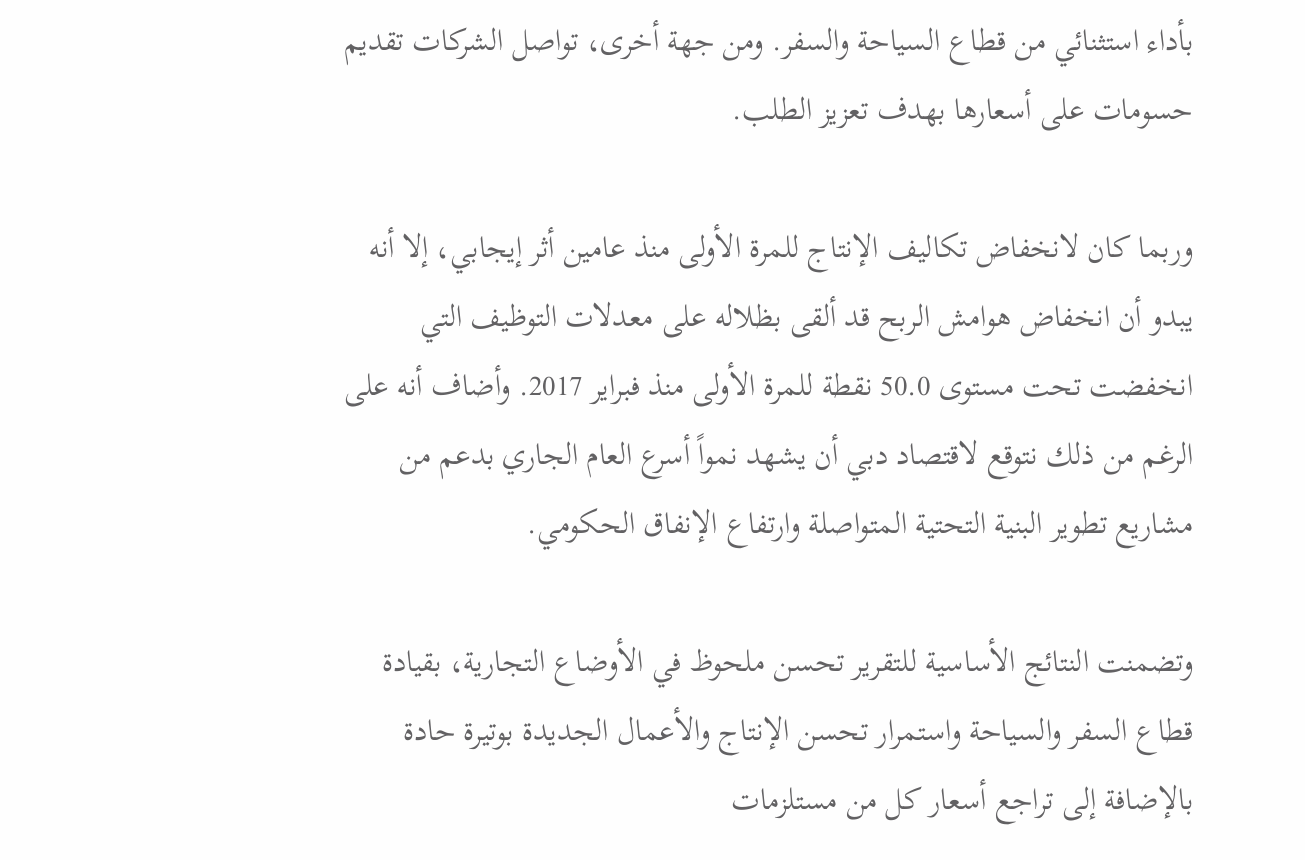بأداء استثنائي من قطاع السياحة والسفر. ومن جهة أخرى، تواصل الشركات تقديم حسومات على أسعارها بهدف تعزيز الطلب.

وربما كان لانخفاض تكاليف الإنتاج للمرة الأولى منذ عامين أثر إيجابي، إلا أنه يبدو أن انخفاض هوامش الربح قد ألقى بظلاله على معدلات التوظيف التي انخفضت تحت مستوى 50.0 نقطة للمرة الأولى منذ فبراير 2017. وأضاف أنه على الرغم من ذلك نتوقع لاقتصاد دبي أن يشهد نمواً أسرع العام الجاري بدعم من مشاريع تطوير البنية التحتية المتواصلة وارتفاع الإنفاق الحكومي.

وتضمنت النتائج الأساسية للتقرير تحسن ملحوظ في الأوضاع التجارية، بقيادة قطاع السفر والسياحة واستمرار تحسن الإنتاج والأعمال الجديدة بوتيرة حادة بالإضافة إلى تراجع أسعار كل من مستلزمات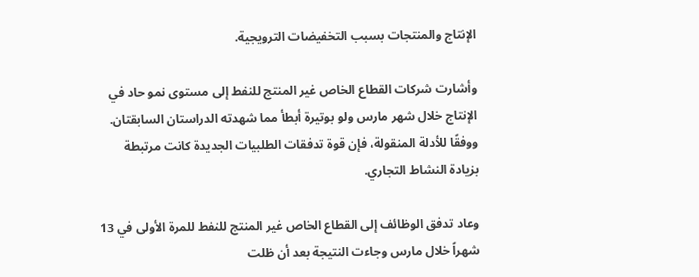الإنتاج والمنتجات بسبب التخفيضات الترويجية.

وأشارت شركات القطاع الخاص غير المنتج للنفط إلى مستوى نمو حاد في الإنتاج خلال شهر مارس ولو بوتيرة أبطأ مما شهدته الدراستان السابقتان. ووفقًا للأدلة المنقولة، فإن قوة تدفقات الطلبيات الجديدة كانت مرتبطة بزيادة النشاط التجاري.

وعاد تدفق الوظائف إلى القطاع الخاص غير المنتج للنفط للمرة الأولى في 13 شهراً خلال مارس وجاءت النتيجة بعد أن ظلت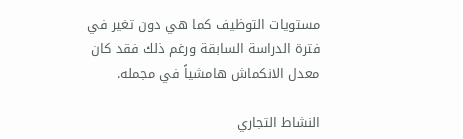مستويات التوظيف كما هي دون تغير في فترة الدراسة السابقة ورغم ذلك فقد كان معدل الانكماش هامشياً في مجمله.

النشاط التجاري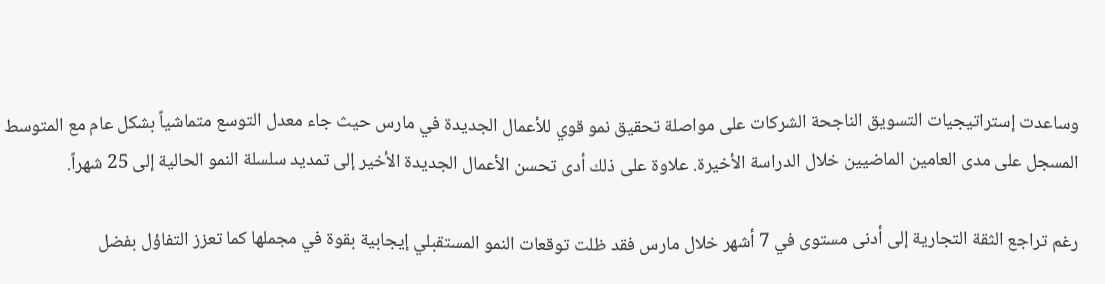وساعدت إستراتيجيات التسويق الناجحة الشركات على مواصلة تحقيق نمو قوي للأعمال الجديدة في مارس حيث جاء معدل التوسع متماشياً بشكل عام مع المتوسط المسجل على مدى العامين الماضيين خلال الدراسة الأخيرة. علاوة على ذلك أدى تحسن الأعمال الجديدة الأخير إلى تمديد سلسلة النمو الحالية إلى 25 شهراً.

رغم تراجع الثقة التجارية إلى أدنى مستوى في 7 أشهر خلال مارس فقد ظلت توقعات النمو المستقبلي إيجابية بقوة في مجملها كما تعزز التفاؤل بفضل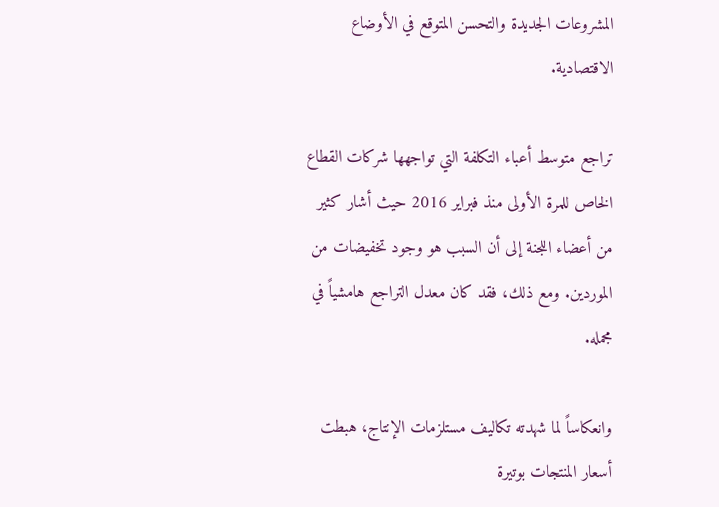المشروعات الجديدة والتحسن المتوقع في الأوضاع الاقتصادية.

تراجع متوسط أعباء التكلفة التي تواجهها شركات القطاع الخاص للمرة الأولى منذ فبراير 2016 حيث أشار كثير من أعضاء اللجنة إلى أن السبب هو وجود تخفيضات من الموردين. ومع ذلك، فقد كان معدل التراجع هامشياً في مجمله.

وانعكاساً لما شهدته تكاليف مستلزمات الإنتاج، هبطت أسعار المنتجات بوتيرة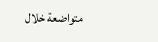متواضعة خلال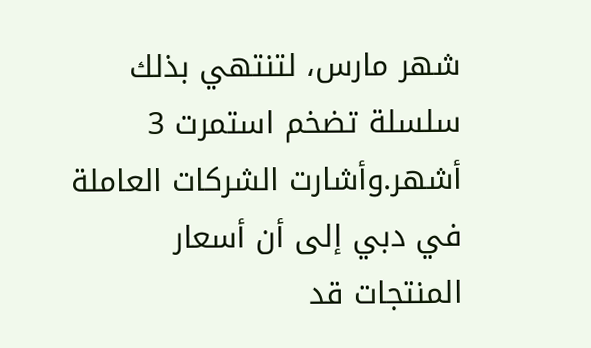شهر مارس، لتنتهي بذلك سلسلة تضخم استمرت 3 أشهر.وأشارت الشركات العاملة في دبي إلى أن أسعار المنتجات قد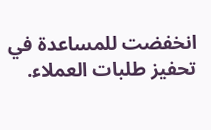انخفضت للمساعدة في تحفيز طلبات العملاء.